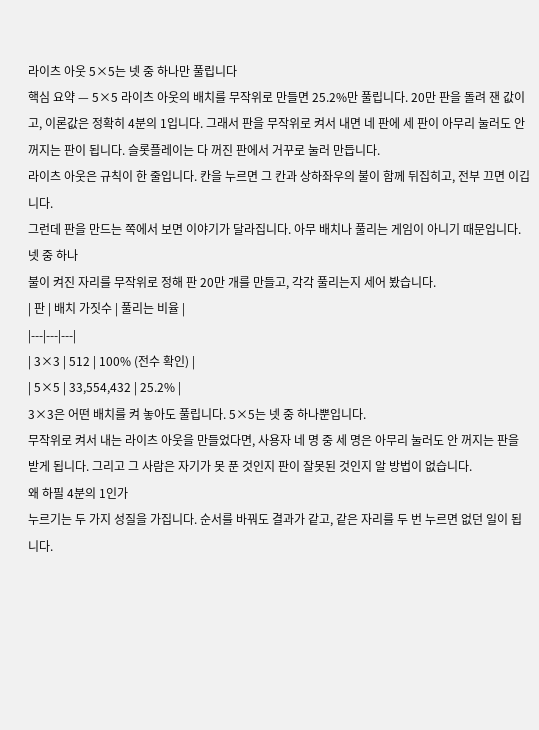라이츠 아웃 5×5는 넷 중 하나만 풀립니다
핵심 요약 — 5×5 라이츠 아웃의 배치를 무작위로 만들면 25.2%만 풀립니다. 20만 판을 돌려 잰 값이고, 이론값은 정확히 4분의 1입니다. 그래서 판을 무작위로 켜서 내면 네 판에 세 판이 아무리 눌러도 안 꺼지는 판이 됩니다. 슬롯플레이는 다 꺼진 판에서 거꾸로 눌러 만듭니다.
라이츠 아웃은 규칙이 한 줄입니다. 칸을 누르면 그 칸과 상하좌우의 불이 함께 뒤집히고, 전부 끄면 이깁니다.
그런데 판을 만드는 쪽에서 보면 이야기가 달라집니다. 아무 배치나 풀리는 게임이 아니기 때문입니다.
넷 중 하나
불이 켜진 자리를 무작위로 정해 판 20만 개를 만들고, 각각 풀리는지 세어 봤습니다.
| 판 | 배치 가짓수 | 풀리는 비율 |
|---|---|---|
| 3×3 | 512 | 100% (전수 확인) |
| 5×5 | 33,554,432 | 25.2% |
3×3은 어떤 배치를 켜 놓아도 풀립니다. 5×5는 넷 중 하나뿐입니다.
무작위로 켜서 내는 라이츠 아웃을 만들었다면, 사용자 네 명 중 세 명은 아무리 눌러도 안 꺼지는 판을 받게 됩니다. 그리고 그 사람은 자기가 못 푼 것인지 판이 잘못된 것인지 알 방법이 없습니다.
왜 하필 4분의 1인가
누르기는 두 가지 성질을 가집니다. 순서를 바꿔도 결과가 같고, 같은 자리를 두 번 누르면 없던 일이 됩니다.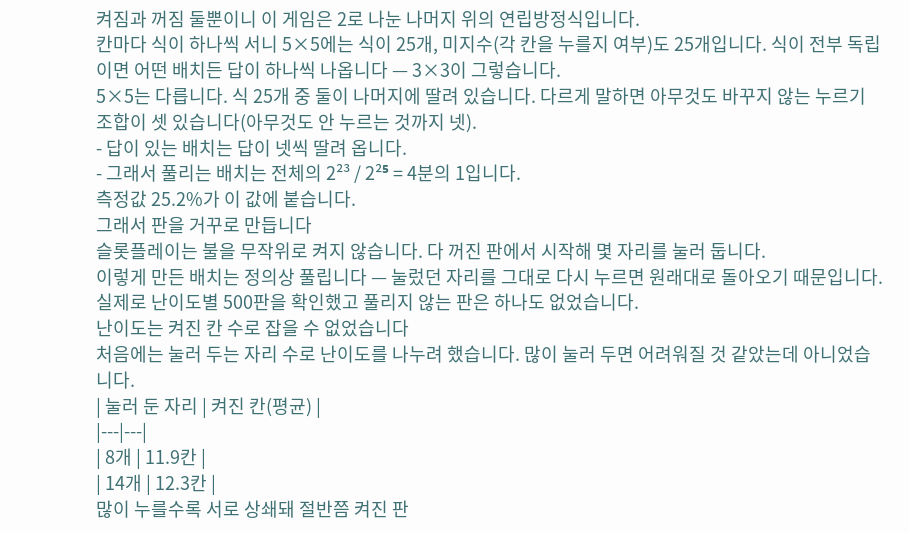켜짐과 꺼짐 둘뿐이니 이 게임은 2로 나눈 나머지 위의 연립방정식입니다.
칸마다 식이 하나씩 서니 5×5에는 식이 25개, 미지수(각 칸을 누를지 여부)도 25개입니다. 식이 전부 독립이면 어떤 배치든 답이 하나씩 나옵니다 — 3×3이 그렇습니다.
5×5는 다릅니다. 식 25개 중 둘이 나머지에 딸려 있습니다. 다르게 말하면 아무것도 바꾸지 않는 누르기 조합이 셋 있습니다(아무것도 안 누르는 것까지 넷).
- 답이 있는 배치는 답이 넷씩 딸려 옵니다.
- 그래서 풀리는 배치는 전체의 2²³ / 2²⁵ = 4분의 1입니다.
측정값 25.2%가 이 값에 붙습니다.
그래서 판을 거꾸로 만듭니다
슬롯플레이는 불을 무작위로 켜지 않습니다. 다 꺼진 판에서 시작해 몇 자리를 눌러 둡니다.
이렇게 만든 배치는 정의상 풀립니다 — 눌렀던 자리를 그대로 다시 누르면 원래대로 돌아오기 때문입니다. 실제로 난이도별 500판을 확인했고 풀리지 않는 판은 하나도 없었습니다.
난이도는 켜진 칸 수로 잡을 수 없었습니다
처음에는 눌러 두는 자리 수로 난이도를 나누려 했습니다. 많이 눌러 두면 어려워질 것 같았는데 아니었습니다.
| 눌러 둔 자리 | 켜진 칸(평균) |
|---|---|
| 8개 | 11.9칸 |
| 14개 | 12.3칸 |
많이 누를수록 서로 상쇄돼 절반쯤 켜진 판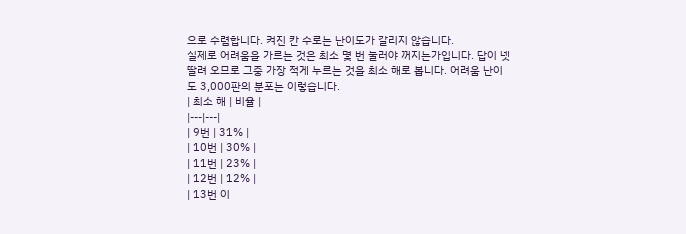으로 수렴합니다. 켜진 칸 수로는 난이도가 갈리지 않습니다.
실제로 어려움을 가르는 것은 최소 몇 번 눌러야 꺼지는가입니다. 답이 넷 딸려 오므로 그중 가장 적게 누르는 것을 최소 해로 봅니다. 어려움 난이도 3,000판의 분포는 이렇습니다.
| 최소 해 | 비율 |
|---|---|
| 9번 | 31% |
| 10번 | 30% |
| 11번 | 23% |
| 12번 | 12% |
| 13번 이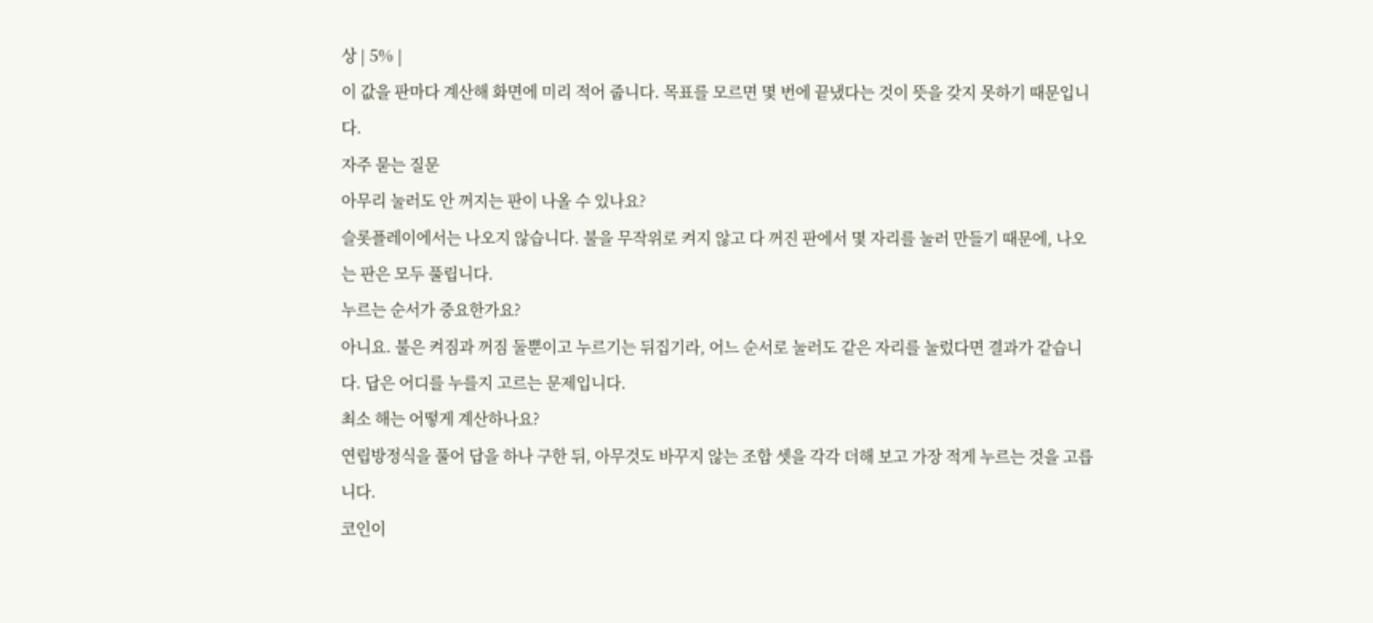상 | 5% |
이 값을 판마다 계산해 화면에 미리 적어 줍니다. 목표를 모르면 몇 번에 끝냈다는 것이 뜻을 갖지 못하기 때문입니다.
자주 묻는 질문
아무리 눌러도 안 꺼지는 판이 나올 수 있나요?
슬롯플레이에서는 나오지 않습니다. 불을 무작위로 켜지 않고 다 꺼진 판에서 몇 자리를 눌러 만들기 때문에, 나오는 판은 모두 풀립니다.
누르는 순서가 중요한가요?
아니요. 불은 켜짐과 꺼짐 둘뿐이고 누르기는 뒤집기라, 어느 순서로 눌러도 같은 자리를 눌렀다면 결과가 같습니다. 답은 어디를 누를지 고르는 문제입니다.
최소 해는 어떻게 계산하나요?
연립방정식을 풀어 답을 하나 구한 뒤, 아무것도 바꾸지 않는 조합 셋을 각각 더해 보고 가장 적게 누르는 것을 고릅니다.
코인이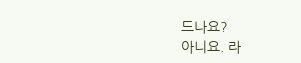드나요?
아니요. 라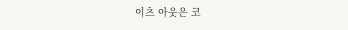이츠 아웃은 코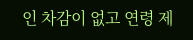인 차감이 없고 연령 제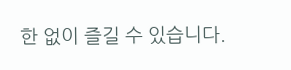한 없이 즐길 수 있습니다.